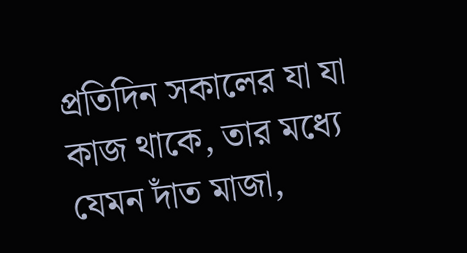প্রতিদিন সকালের যা যা কাজ থাকে, তার মধ্যে যেমন দাঁত মাজা,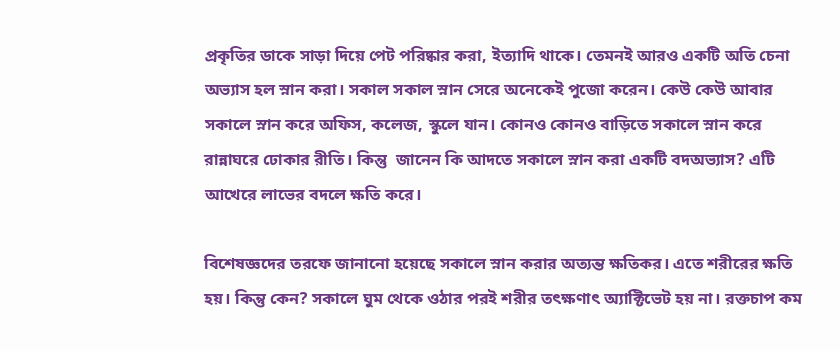প্রকৃতির ডাকে সাড়া দিয়ে পেট পরিষ্কার করা, ইত্যাদি থাকে। তেমনই আরও একটি অতি চেনা অভ্যাস হল স্নান করা। সকাল সকাল স্নান সেরে অনেকেই পুজো করেন। কেউ কেউ আবার সকালে স্নান করে অফিস, কলেজ, স্কুলে যান। কোনও কোনও বাড়িতে সকালে স্নান করে রান্নাঘরে ঢোকার রীতি। কিন্তু  জানেন কি আদতে সকালে স্নান করা একটি বদঅভ্যাস? এটি আখেরে লাভের বদলে ক্ষতি করে।

বিশেষজ্ঞদের তরফে জানানো হয়েছে সকালে স্নান করার অত্যন্ত ক্ষতিকর। এতে শরীরের ক্ষতি হয়। কিন্তু কেন? সকালে ঘুম থেকে ওঠার পরই শরীর তৎক্ষণাৎ অ্যাক্টিভেট হয় না। রক্তচাপ কম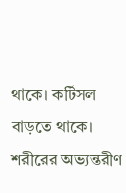থাকে। কর্টিসল বাড়তে থাকে। শরীরের অভ্যন্তরীণ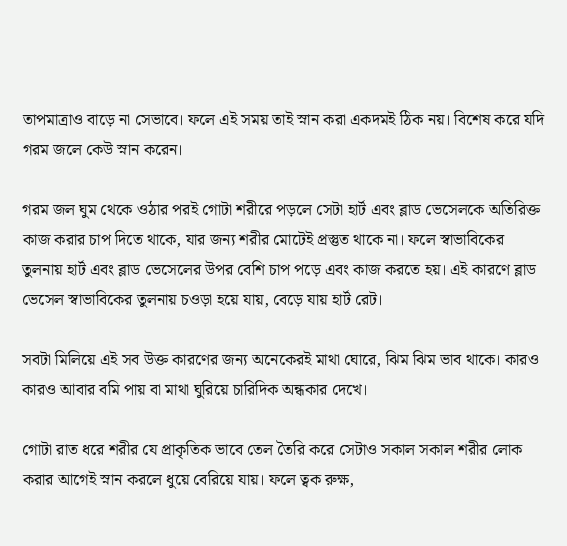তাপমাত্রাও বাড়ে না সেভাবে। ফলে এই সময় তাই স্নান করা একদমই ঠিক নয়। বিশেষ করে যদি গরম জলে কেউ স্নান করেন।

গরম জল ঘুম থেকে ওঠার পরই গোটা শরীরে পড়লে সেটা হার্ট এবং ব্লাড ভেসেলকে অতিরিক্ত কাজ করার চাপ দিতে থাকে, যার জন্য শরীর মোটেই প্রস্তুত থাকে না। ফলে স্বাভাবিকের তুলনায় হার্ট এবং ব্লাড ভেসেলের উপর বেশি চাপ পড়ে এবং কাজ করতে হয়। এই কারণে ব্লাড ভেসেল স্বাভাবিকের তুলনায় চওড়া হয়ে যায়, বেড়ে যায় হার্ট রেট।

সবটা মিলিয়ে এই সব উক্ত কারণের জন্য অনেকেরই মাথা ঘোরে, ঝিম ঝিম ভাব থাকে। কারও কারও আবার বমি পায় বা মাথা ঘুরিয়ে চারিদিক অন্ধকার দেখে।

গোটা রাত ধরে শরীর যে প্রাকৃতিক ভাবে তেল তৈরি করে সেটাও সকাল সকাল শরীর লোক করার আগেই স্নান করলে ধুয়ে বেরিয়ে যায়। ফলে ত্বক রুক্ষ,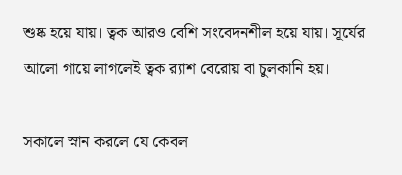শুষ্ক হয়ে যায়। ত্বক আরও বেশি সংবেদনশীল হয়ে যায়। সূর্যের আলো গায়ে লাগলেই ত্বক র‍্যাশ বেরোয় বা চুলকানি হয়।

সকালে স্নান করলে যে কেবল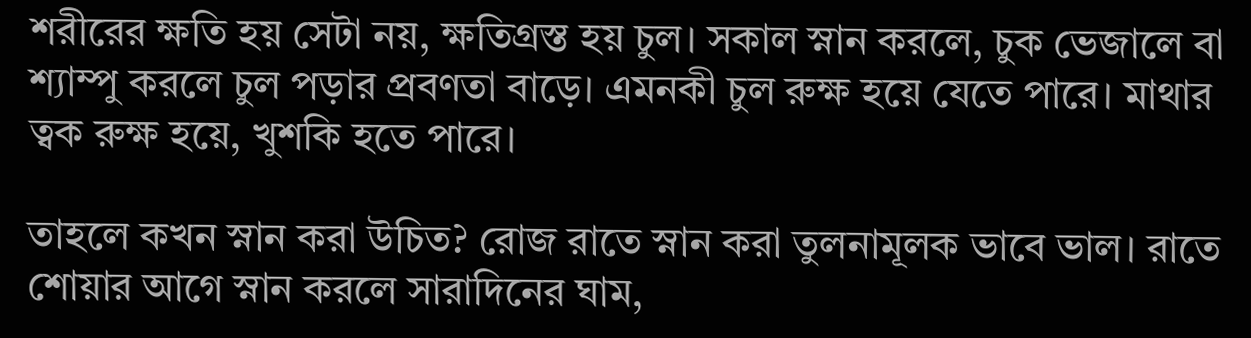শরীরের ক্ষতি হয় সেটা নয়, ক্ষতিগ্রস্ত হয় চুল। সকাল স্নান করলে, চুক ভেজালে বা শ্যাম্পু করলে চুল পড়ার প্রবণতা বাড়ে। এমনকী চুল রুক্ষ হয়ে যেতে পারে। মাথার ত্বক রুক্ষ হয়ে, খুশকি হতে পারে।

তাহলে কখন স্নান করা উচিত? রোজ রাতে স্নান করা তুলনামূলক ভাবে ভাল। রাতে শোয়ার আগে স্নান করলে সারাদিনের ঘাম,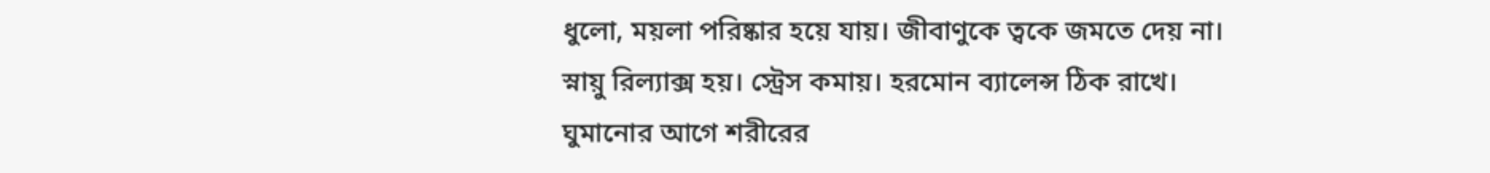ধুলো, ময়লা পরিষ্কার হয়ে যায়। জীবাণুকে ত্বকে জমতে দেয় না। স্নায়ু রিল্যাক্স হয়। স্ট্রেস কমায়। হরমোন ব্যালেন্স ঠিক রাখে। ঘুমানোর আগে শরীরের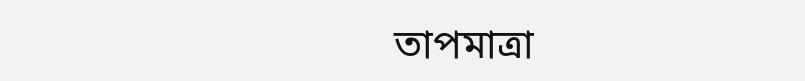তাপমাত্রা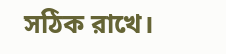সঠিক রাখে।